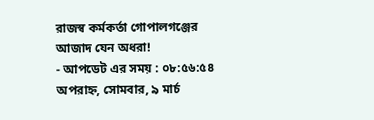রাজস্ব কর্মকর্তা গোপালগঞ্জের আজাদ যেন অধরা!
- আপডেট এর সময় : ০৮:৫৬:৫৪ অপরাহ্ন, সোমবার, ৯ মার্চ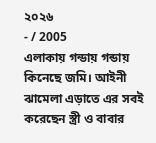২০২৬
- / 2005
এলাকায় গন্ডায় গন্ডায় কিনেছে জমি। আইনী ঝামেলা এড়াতে এর সবই করেছেন স্ত্রী ও বাবার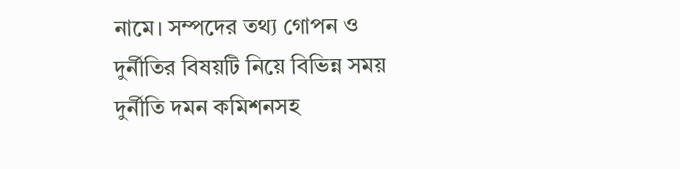নামে। সম্পদের তথ্য গোপন ও দুর্নীতির বিষয়টি নিয়ে বিভিন্ন সময় দুর্নীতি দমন কমিশনসহ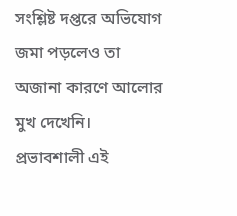সংশ্লিষ্ট দপ্তরে অভিযোগ জমা পড়লেও তা অজানা কারণে আলোর মুখ দেখেনি। প্রভাবশালী এই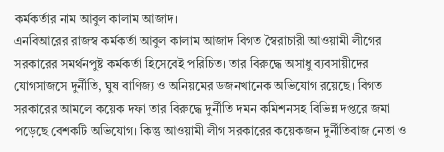কর্মকর্তার নাম আবুল কালাম আজাদ।
এনবিআরের রাজস্ব কর্মকর্তা আবুল কালাম আজাদ বিগত স্বৈরাচারী আওয়ামী লীগের সরকারের সমর্থনপুষ্ট কর্মকর্তা হিসেবেই পরিচিত। তার বিরুদ্ধে অসাধু ব্যবসায়ীদের যোগসাজসে দুর্নীতি, ঘুষ বাণিজ্য ও অনিয়মের ডজনখানেক অভিযোগ রয়েছে। বিগত সরকারের আমলে কয়েক দফা তার বিরুদ্ধে দুর্নীতি দমন কমিশনসহ বিভিন্ন দপ্তরে জমা পড়েছে বেশকটি অভিযোগ। কিন্তু আওয়ামী লীগ সরকারের কয়েকজন দুর্নীতিবাজ নেতা ও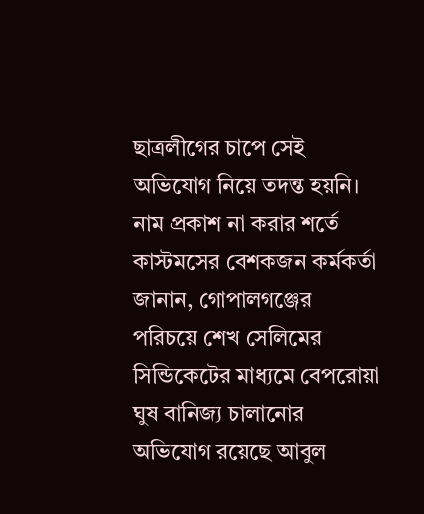ছাত্রলীগের চাপে সেই অভিযোগ নিয়ে তদন্ত হয়নি।
নাম প্রকাশ না করার শর্তে কাস্টমসের বেশকজন কর্মকর্তা জানান, গোপালগঞ্জের পরিচয়ে শেখ সেলিমের সিন্ডিকেটের মাধ্যমে বেপরোয়া ঘুষ বানিজ্য চালানোর অভিযোগ রয়েছে আবুল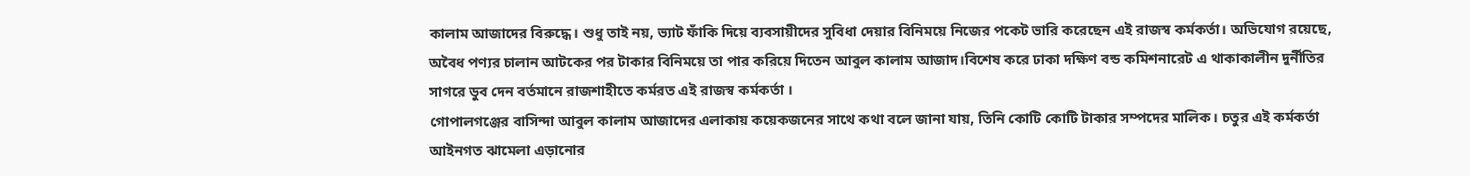কালাম আজাদের বিরুদ্ধে। শুধু তাই নয়, ভ্যাট ফাঁকি দিয়ে ব্যবসায়ীদের সুবিধা দেয়ার বিনিময়ে নিজের পকেট ভারি করেছেন এই রাজস্ব কর্মকর্তা। অভিযোগ রয়েছে, অবৈধ পণ্যর চালান আটকের পর টাকার বিনিময়ে তা পার করিয়ে দিতেন আবুল কালাম আজাদ।বিশেষ করে ঢাকা দক্ষিণ বন্ড কমিশনারেট এ থাকাকালীন দুর্নীতির সাগরে ডুব দেন বর্তমানে রাজশাহীতে কর্মরত এই রাজস্ব কর্মকর্তা ।
গোপালগঞ্জের বাসিন্দা আবুল কালাম আজাদের এলাকায় কয়েকজনের সাথে কথা বলে জানা যায়, তিনি কোটি কোটি টাকার সম্পদের মালিক। চতুর এই কর্মকর্তা আইনগত ঝামেলা এড়ানোর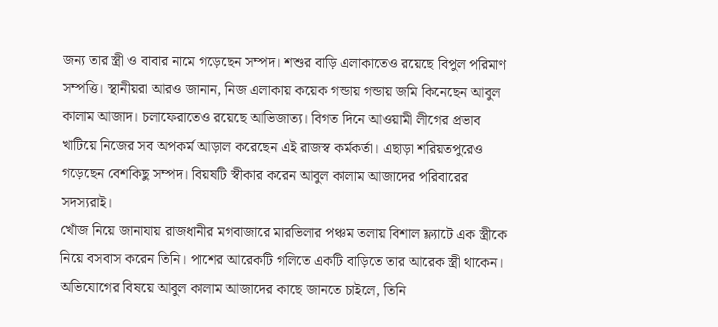জন্য তার স্ত্রী ও বাবার নামে গড়েছেন সম্পদ। শশুর বাড়ি এলাকাতেও রয়েছে বিপুল পরিমাণ সম্পত্তি। স্থানীয়রা আরও জানান, নিজ এলাকায় কয়েক গন্ডায় গন্ডায় জমি কিনেছেন আবুল কালাম আজাদ। চলাফেরাতেও রয়েছে আভিজাত্য। বিগত দিনে আওয়ামী লীগের প্রভাব খাটিয়ে নিজের সব অপকর্ম আড়াল করেছেন এই রাজস্ব কর্মকর্তা। এছাড়া শরিয়তপুরেও গড়েছেন বেশকিছু সম্পদ। বিয়ষটি স্বীকার করেন আবুল কালাম আজাদের পরিবারের সদস্যরাই।
খোঁজ নিয়ে জানাযায় রাজধানীর মগবাজারে মারভিলার পঞ্চম তলায় বিশাল ফ্ল্যাটে এক স্ত্রীকে নিয়ে বসবাস করেন তিনি। পাশের আরেকটি গলিতে একটি বাড়িতে তার আরেক স্ত্রী থাকেন।
অভিযোগের বিষয়ে আবুল কালাম আজাদের কাছে জানতে চাইলে, তিনি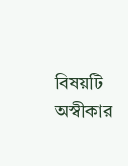বিষয়টি অস্বীকার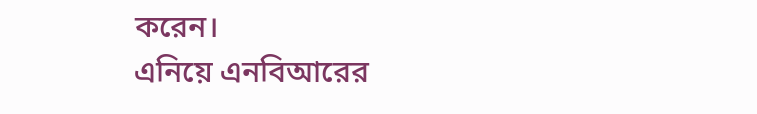করেন।
এনিয়ে এনবিআরের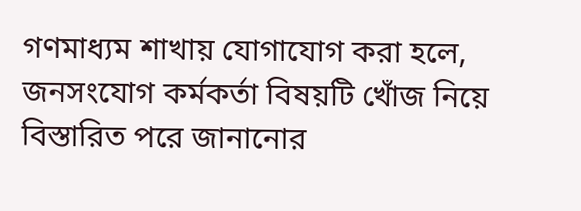গণমাধ্যম শাখায় যোগাযোগ করা হলে, জনসংযোগ কর্মকর্তা বিষয়টি খোঁজ নিয়ে বিস্তারিত পরে জানানোর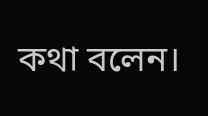কথা বলেন।